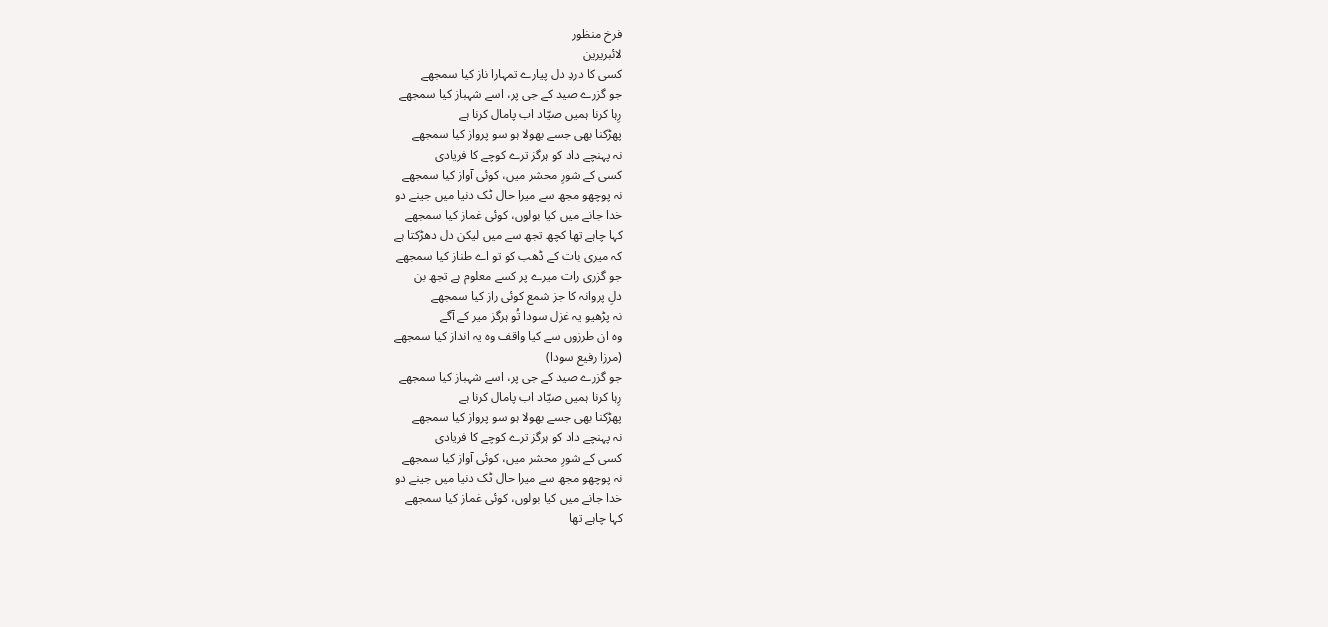فرخ منظور
لائبریرین
کسی کا دردِ دل پیارے تمہارا ناز کیا سمجھے
جو گزرے صید کے جی پر، اسے شہباز کیا سمجھے
رِہا کرنا ہمیں صیّاد اب پامال کرنا ہے
پھڑکنا بھی جسے بھولا ہو سو پرواز کیا سمجھے
نہ پہنچے داد کو ہرگز ترے کوچے کا فریادی
کسی کے شورِ محشر میں، کوئی آواز کیا سمجھے
نہ پوچھو مجھ سے میرا حال ٹک دنیا میں جینے دو
خدا جانے میں کیا بولوں، کوئی غماز کیا سمجھے
کہا چاہے تھا کچھ تجھ سے میں لیکن دل دھڑکتا ہے
کہ میری بات کے ڈھب کو تو اے طناز کیا سمجھے
جو گزری رات میرے پر کسے معلوم ہے تجھ بن
دلِ پروانہ کا جز شمع کوئی راز کیا سمجھے
نہ پڑھیو یہ غزل سودا تُو ہرگز میر کے آگے
وہ ان طرزوں سے کیا واقف وہ یہ انداز کیا سمجھے
(مرزا رفیع سودا)
جو گزرے صید کے جی پر، اسے شہباز کیا سمجھے
رِہا کرنا ہمیں صیّاد اب پامال کرنا ہے
پھڑکنا بھی جسے بھولا ہو سو پرواز کیا سمجھے
نہ پہنچے داد کو ہرگز ترے کوچے کا فریادی
کسی کے شورِ محشر میں، کوئی آواز کیا سمجھے
نہ پوچھو مجھ سے میرا حال ٹک دنیا میں جینے دو
خدا جانے میں کیا بولوں، کوئی غماز کیا سمجھے
کہا چاہے تھا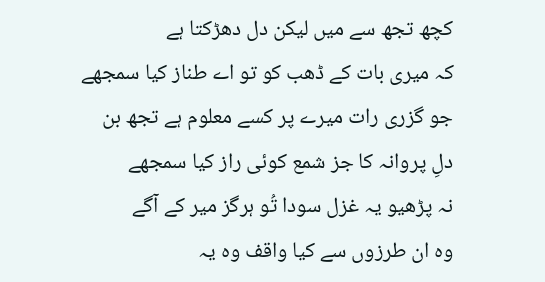کچھ تجھ سے میں لیکن دل دھڑکتا ہے
کہ میری بات کے ڈھب کو تو اے طناز کیا سمجھے
جو گزری رات میرے پر کسے معلوم ہے تجھ بن
دلِ پروانہ کا جز شمع کوئی راز کیا سمجھے
نہ پڑھیو یہ غزل سودا تُو ہرگز میر کے آگے
وہ ان طرزوں سے کیا واقف وہ یہ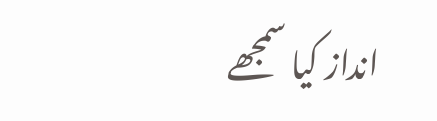انداز کیا سمجھے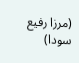(مرزا رفیع سودا)